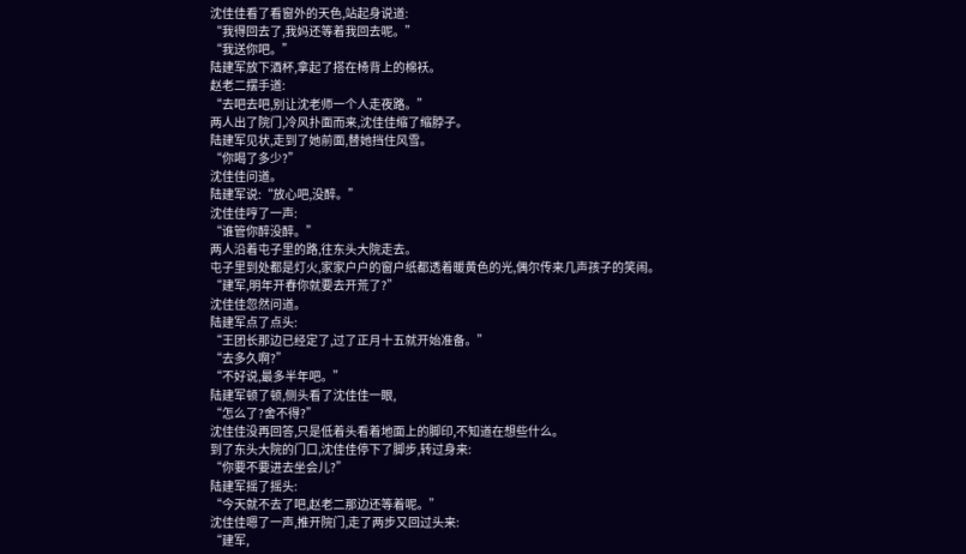沈佳佳看了看窗外的天色,站起身说道:
“我得回去了,我妈还等着我回去呢。”
“我送你吧。”
陆建军放下酒杯,拿起了搭在椅背上的棉袄。
赵老二摆手道:
“去吧去吧,别让沈老师一个人走夜路。”
两人出了院门,冷风扑面而来,沈佳佳缩了缩脖子。
陆建军见状,走到了她前面,替她挡住风雪。
“你喝了多少?”
沈佳佳问道。
陆建军说:“放心吧,没醉。”
沈佳佳哼了一声:
“谁管你醉没醉。”
两人沿着屯子里的路,往东头大院走去。
屯子里到处都是灯火,家家户户的窗户纸都透着暖黄色的光,偶尔传来几声孩子的笑闹。
“建军,明年开春你就要去开荒了?”
沈佳佳忽然问道。
陆建军点了点头:
“王团长那边已经定了,过了正月十五就开始准备。”
“去多久啊?”
“不好说,最多半年吧。”
陆建军顿了顿,侧头看了沈佳佳一眼,
“怎么了?舍不得?”
沈佳佳没再回答,只是低着头看着地面上的脚印,不知道在想些什么。
到了东头大院的门口,沈佳佳停下了脚步,转过身来:
“你要不要进去坐会儿?”
陆建军摇了摇头:
“今天就不去了吧,赵老二那边还等着呢。”
沈佳佳嗯了一声,推开院门,走了两步又回过头来:
“建军,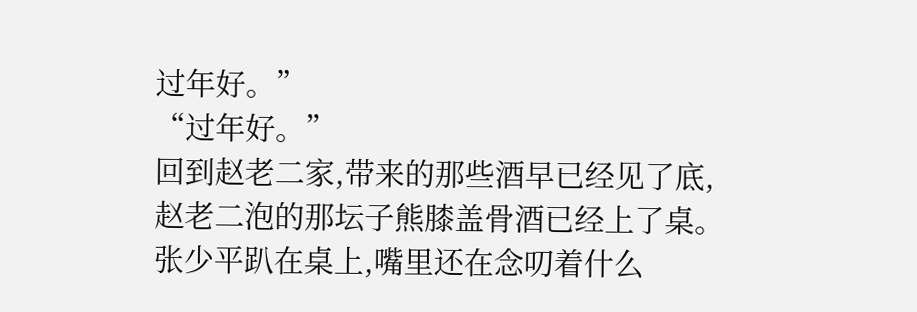过年好。”
“过年好。”
回到赵老二家,带来的那些酒早已经见了底,赵老二泡的那坛子熊膝盖骨酒已经上了桌。
张少平趴在桌上,嘴里还在念叨着什么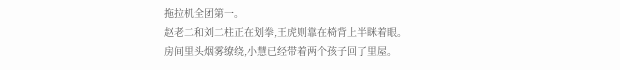拖拉机全团第一。
赵老二和刘二柱正在划拳,王虎则靠在椅背上半眯着眼。
房间里头烟雾缭绕,小慧已经带着两个孩子回了里屋。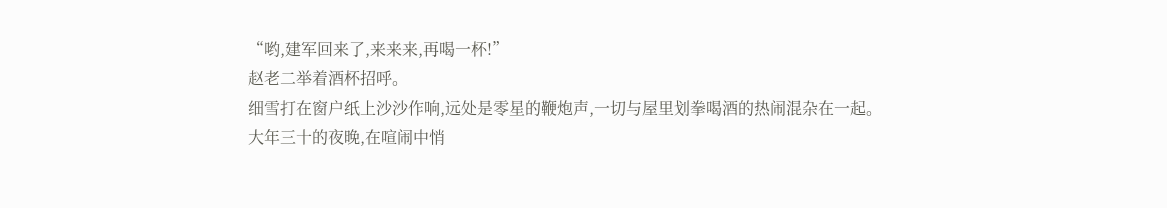“哟,建军回来了,来来来,再喝一杯!”
赵老二举着酒杯招呼。
细雪打在窗户纸上沙沙作响,远处是零星的鞭炮声,一切与屋里划拳喝酒的热闹混杂在一起。
大年三十的夜晚,在喧闹中悄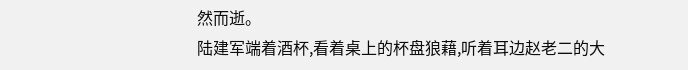然而逝。
陆建军端着酒杯,看着桌上的杯盘狼藉,听着耳边赵老二的大